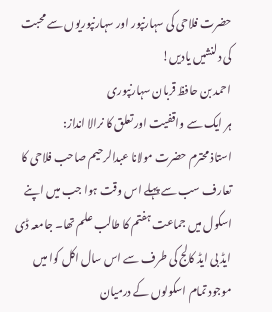حضرت فلاحی کی سہارنپور اور سہارنپوریوں سے محبت کی دلنشیں یادیں!
احمد بن حافظ قربان سہارنپوری
ہر ایک سے واقفیت اور تعلق کا نرالا انداز:
استاذ محترم حضرت مولانا عبدالرحیم صاحب فلاحی کا تعارف سب سے پہلے اس وقت ہوا جب میں اپنے اسکول میں جماعت ہفتم کا طالب علم تھا۔ جامعہ ڈی ایڈ بی ایڈ کالج کی طرف سے اس سال اکل کوا میں موجود تمام اسکولوں کے درمیان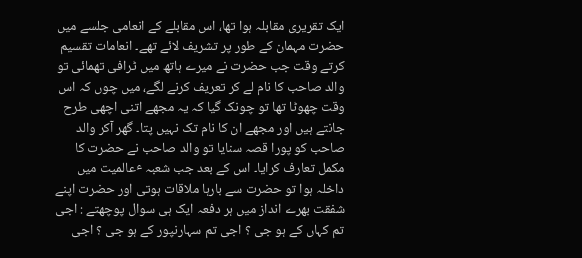ایک تقریری مقابلہ ہوا تھا، اس مقابلے کے انعامی جلسے میں حضرت مہمان کے طور پر تشریف لائے تھے۔ انعامات تقسیم کرتے وقت جب حضرت نے میرے ہاتھ میں ٹرافی تھمائی تو والد صاحب کا نام لے کر تعریف کرنے لگے، میں چوں کہ اس وقت چھوٹا تھا تو چونک گیا کہ یہ مجھے اتنی اچھی طرح جانتے ہیں اور مجھے ان کا نام تک نہیں پتا۔ گھر آکر والد صاحب کو پورا قصہ سنایا تو والد صاحب نے حضرت کا مکمل تعارف کرایا۔ اس کے بعد جب شعبہ ٴعالمیت میں داخلہ ہوا تو حضرت سے بارہا ملاقات ہوتی اور حضرت اپنے شفقت بھرے انداز میں ہر دفعہ ایک ہی سوال پوچھتے : اجی تم کہاں کے ہو جی ؟ اجی تم سہارنپور کے ہو جی ؟ اجی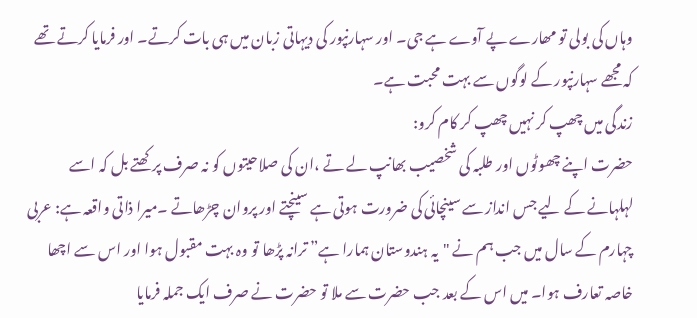وہاں کی بولی تو مھارے پے آوے ہے جی۔ اور سہارنپور کی دیہاتی زبان میں ہی بات کرتے۔ اور فرمایا کرتے تھے کہ مجھے سہارنپور کے لوگوں سے بہت محبت ہے۔
زندگی میں چھپ کر نہیں چھپ کر کام کرو:
حضرت اپنے چھوٹوں اور طلبہ کی شخصیب بھانپ لے تے ،ان کی صلاحیتوں کو نہ صرف پرکھتے بل کہ اسے لہلہانے کے لیے جس انداز سے سینچائی کی ضرورت ہوتی ہے سینچتے اور پروان چڑھاتے ۔میرا ذاتی واقعہ ہے: عربی چہارم کے سال میں جب ہم نے "یہ ہندوستان ہمارا ہے” ترانہ پڑھا تو وہ بہت مقبول ہوا اور اس سے اچھا خاصہ تعارف ہوا۔ میں اس کے بعد جب حضرت سے ملا تو حضرت نے صرف ایک جملہ فرمایا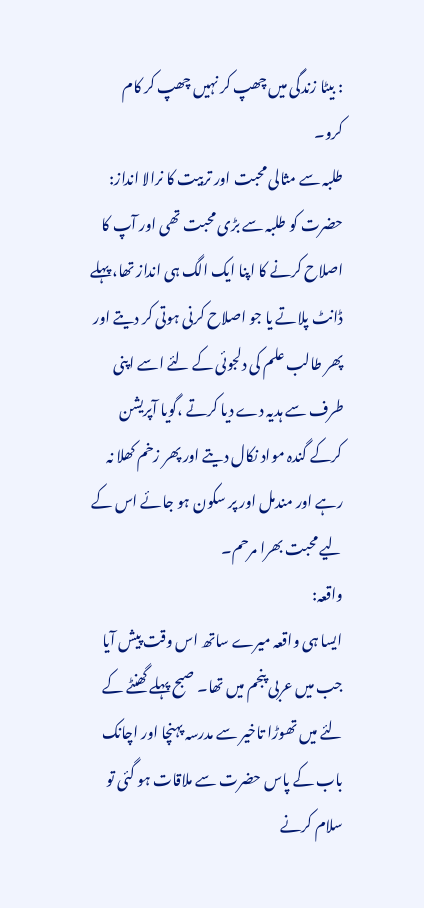: بیٹا زندگی میں چھپ کر نہیں چھپ کر کام کرو۔
طلبہ سے مثالی محبت اور تربیت کا نرالا انداز:
حضرت کو طلبہ سے بڑی محبت تھی اور آپ کا اصلاح کرنے کا اپنا ایک الگ ہی انداز تھا، پہلے ڈانٹ پلاتے یا جو اصلاح کرنی ہوتی کر دیتے اور پھر طالب علم کی دلجوئی کے لئے اسے اپنی طرف سے ہدیہ دے دیا کرتے ،گویا آپریشن کرکے گندہ مواد نکال دیتے اور پھر زخم کھلا نہ رہے اور مندمل اور پر سکون ہو جائے اس کے لیے محبت بھرا مرحم۔
واقعہ:
ایسا ہی واقعہ میرے ساتھ اس وقت پیش آیا جب میں عربی پنجم میں تھا۔ صبح پہلے گھنٹے کے لئے میں تھوڑا تاخیر سے مدرسہ پہنچا اور اچانک باب کے پاس حضرت سے ملاقات ہو گئی تو سلام کرنے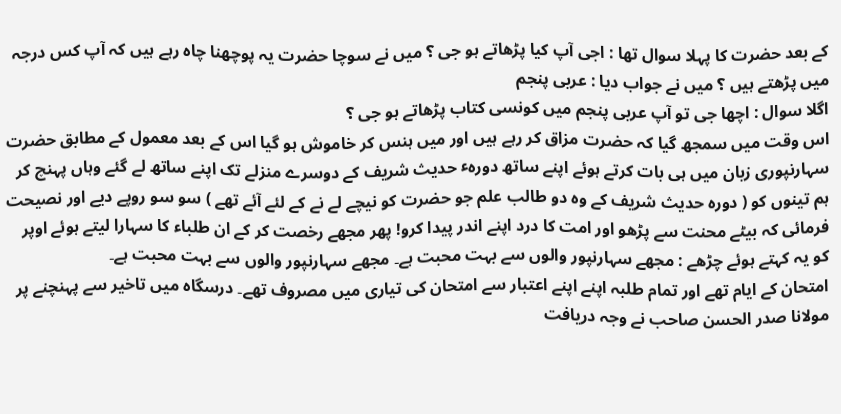کے بعد حضرت کا پہلا سوال تھا : اجی آپ کیا پڑھاتے ہو جی ؟ میں نے سوچا حضرت یہ پوچھنا چاہ رہے ہیں کہ آپ کس درجہ میں پڑھتے ہیں ؟ میں نے جواب دیا : عربی پنجم
اگلا سوال : اچھا جی تو آپ عربی پنجم میں کونسی کتاب پڑھاتے ہو جی ؟
اس وقت میں سمجھ گیا کہ حضرت مزاق کر رہے ہیں اور میں ہنس کر خاموش ہو گیا اس کے بعد معمول کے مطابق حضرت سہارنپوری زبان میں ہی بات کرتے ہوئے اپنے ساتھ دورہٴ حدیث شریف کے دوسرے منزلے تک اپنے ساتھ لے گئے وہاں پہنچ کر ہم تینوں کو ( دورہ حدیث شریف کے وہ دو طالب علم جو حضرت کو نیچے لے نے کے لئے آئے تھے ) سو سو روپے دیے اور نصیحت فرمائی کہ بیٹے محنت سے پڑھو اور امت کا درد اپنے اندر پیدا کرو! پھر مجھے رخصت کر کے ان طلباء کا سہارا لیتے ہوئے اوپر کو یہ کہتے ہوئے چڑھے : مجھے سہارنپور والوں سے بہت محبت ہے۔ مجھے سہارنپور والوں سے بہت محبت ہے۔
امتحان کے ایام تھے اور تمام طلبہ اپنے اپنے اعتبار سے امتحان کی تیاری میں مصروف تھے۔ درسگاہ میں تاخیر سے پہنچنے پر مولانا صدر الحسن صاحب نے وجہ دریافت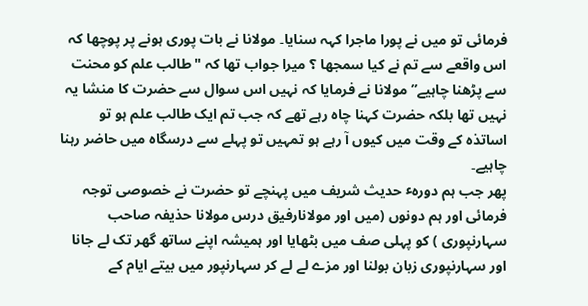فرمائی تو میں نے پورا ماجرا کہہ سنایا۔ مولانا نے بات پوری ہونے پر پوچھا کہ اس واقعے سے تم نے کیا سمجھا ؟ میرا جواب تھا کہ "طالب علم کو محنت سے پڑھنا چاہیے” مولانا نے فرمایا کہ نہیں اس سوال سے حضرت کا منشا یہ نہیں تھا بلکہ حضرت کہنا چاہ رہے تھے کہ جب تم ایک طالب علم ہو تو اساتذہ کے وقت میں کیوں آ رہے ہو تمہیں تو پہلے سے درسگاہ میں حاضر رہنا چاہیے۔
پھر جب ہم دورہٴ حدیث شریف میں پہنچے تو حضرت نے خصوصی توجہ فرمائی اور ہم دونوں (میں اور مولانارفیق درس مولانا حذیفہ صاحب سہارنپوری ) کو پہلی صف میں بٹھایا اور ہمیشہ اپنے ساتھ گھر تک لے جانا اور سہارنپوری زبان بولنا اور مزے لے لے کر سہارنپور میں بیتے ایام کے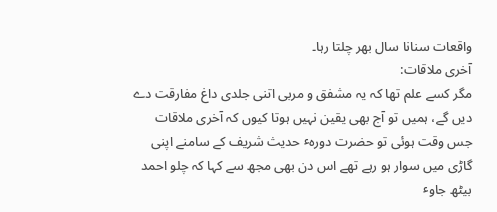واقعات سنانا سال بھر چلتا رہا۔
آخری ملاقات:
مگر کسے علم تھا کہ یہ مشفق و مربی اتنی جلدی داغ مفارقت دے دیں گے، ہمیں تو آج بھی یقین نہیں ہوتا کیوں کہ آخری ملاقات جس وقت ہوئی تو حضرت دورہٴ حدیث شریف کے سامنے اپنی گاڑی میں سوار ہو رہے تھے اس دن بھی مجھ سے کہا کہ چلو احمد بیٹھ جاوٴ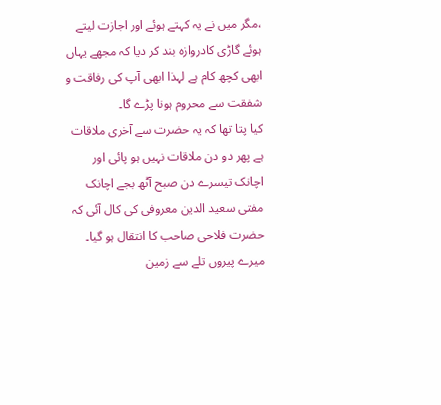،مگر میں نے یہ کہتے ہوئے اور اجازت لیتے ہوئے گاڑی کادروازہ بند کر دیا کہ مجھے یہاں ابھی کچھ کام ہے لہذا ابھی آپ کی رفاقت و شفقت سے محروم ہونا پڑے گا۔
کیا پتا تھا کہ یہ حضرت سے آخری ملاقات ہے پھر دو دن ملاقات نہیں ہو پائی اور اچانک تیسرے دن صبح آٹھ بجے اچانک مفتی سعید الدین معروفی کی کال آئی کہ حضرت فلاحی صاحب کا انتقال ہو گیا۔ میرے پیروں تلے سے زمین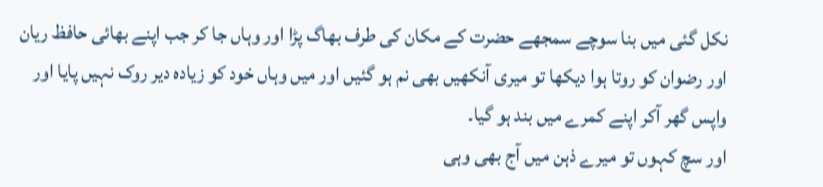نکل گئی میں بنا سوچے سمجھے حضرت کے مکان کی طرف بھاگ پڑا اور وہاں جا کر جب اپنے بھائی حافظ ریان اور رضوان کو روتا ہوا دیکھا تو میری آنکھیں بھی نم ہو گئیں اور میں وہاں خود کو زیادہ دیر روک نہیں پایا اور واپس گھر آکر اپنے کمرے میں بند ہو گیا۔
اور سچ کہوں تو میرے ذہن میں آج بھی وہی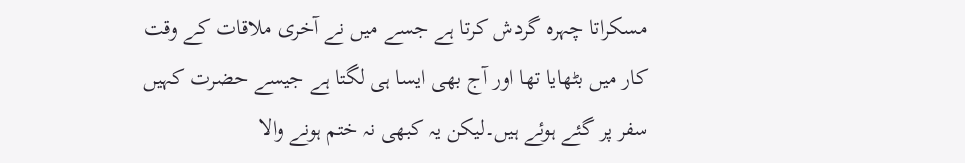مسکراتا چہرہ گردش کرتا ہے جسے میں نے آخری ملاقات کے وقت کار میں بٹھایا تھا اور آج بھی ایسا ہی لگتا ہے جیسے حضرت کہیں سفر پر گئے ہوئے ہیں۔لیکن یہ کبھی نہ ختم ہونے والا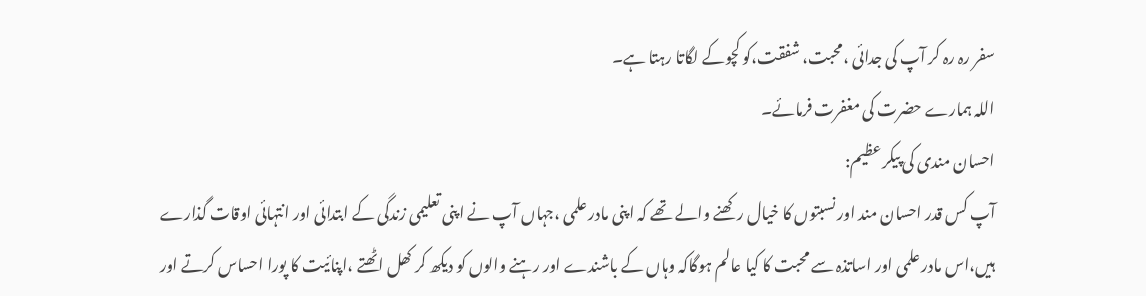سفر رہ رہ کر آپ کی جدائی ،محبت، شفقت،کو کچوکے لگاتا رہتا ہے۔
اللہ ہمارے حضرت کی مغفرت فرمائے۔
احسان مندی کی پیکر عظیم:
آپ کس قدر احسان مند اور نسبتوں کا خیال رکھنے والے تھے کہ اپنی مادر علمی ،جہاں آپ نے اپنی تعلیمی زندگی کے ابتدائی اور انتہائی اوقات گذارے ہیں،اس مادر علمی اور اساتذہ سے محبت کا کیا عالم ہوگاکہ وہاں کے باشندے اور رہنے والوں کو دیکھ کر کھل اٹھتے ،اپنائیت کا پورا احساس کرتے اور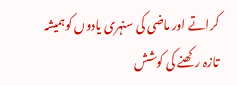کراتے اور ماضی کی سنہری یادوں کوہمیشہ تازہ رکھنے کی کوشش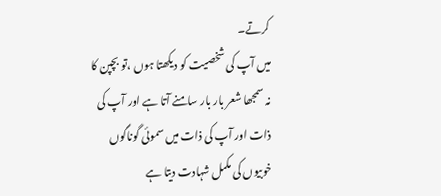کرتے۔
میں آپ کی شخصیت کو دیکھتا ہوں ،تو بچپن کا نہ سمجھا شعر بار بار سامنے آتا ہے اور آپ کی ذات اور آپ کی ذات میں سموئی گوناگوں خوبیوں کی مکمل شہادت دیتا ہے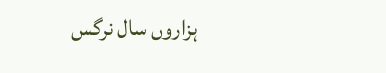ہزاروں سال نرگس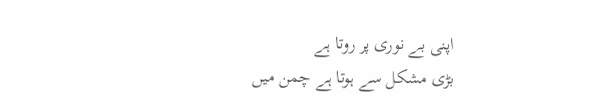اپنی بے نوری پر روتا ہے
بڑی مشکل سے ہوتا ہے چمن میں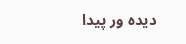دیدہ ور پیدا